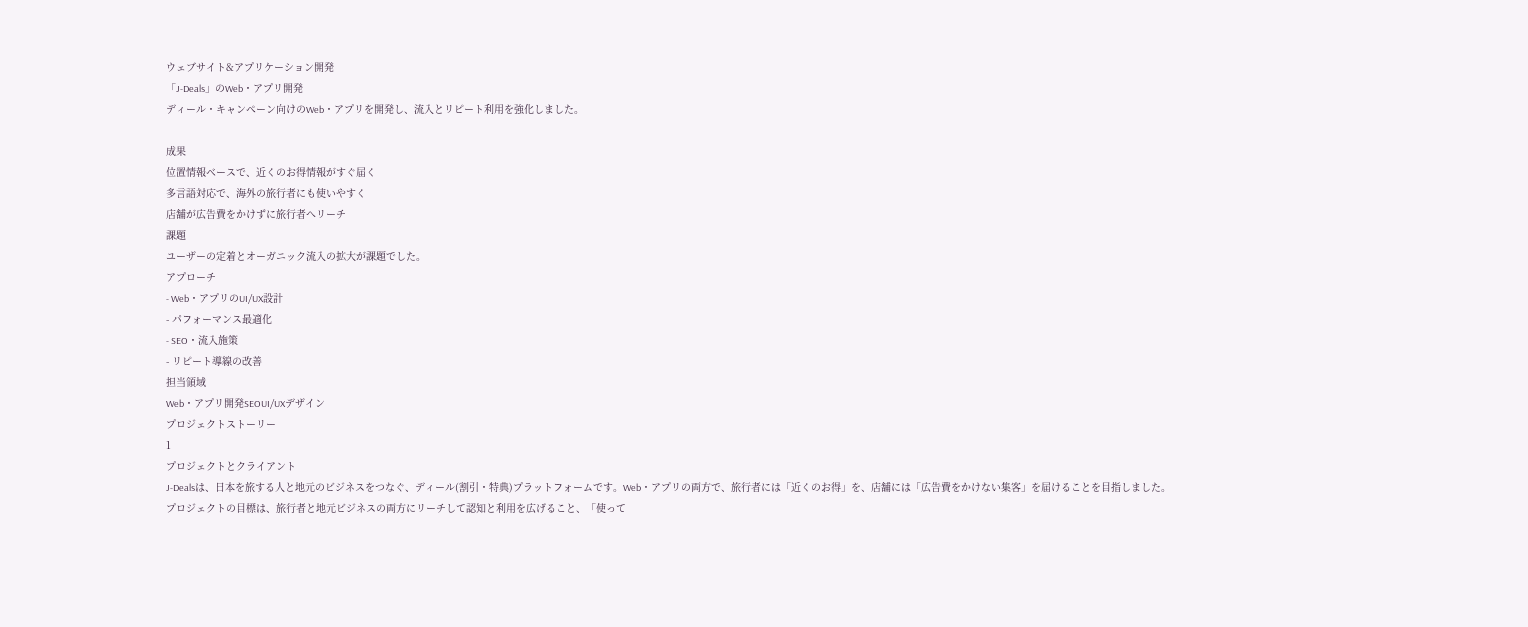ウェブサイト&アプリケーション開発
「J-Deals」のWeb・アプリ開発
ディール・キャンペーン向けのWeb・アプリを開発し、流入とリピート利用を強化しました。

成果
位置情報ベースで、近くのお得情報がすぐ届く
多言語対応で、海外の旅行者にも使いやすく
店舗が広告費をかけずに旅行者へリーチ
課題
ユーザーの定着とオーガニック流入の拡大が課題でした。
アプローチ
- Web・アプリのUI/UX設計
- パフォーマンス最適化
- SEO・流入施策
- リピート導線の改善
担当領域
Web・アプリ開発SEOUI/UXデザイン
プロジェクトストーリー
1
プロジェクトとクライアント
J-Dealsは、日本を旅する人と地元のビジネスをつなぐ、ディール(割引・特典)プラットフォームです。Web・アプリの両方で、旅行者には「近くのお得」を、店舗には「広告費をかけない集客」を届けることを目指しました。
プロジェクトの目標は、旅行者と地元ビジネスの両方にリーチして認知と利用を広げること、「使って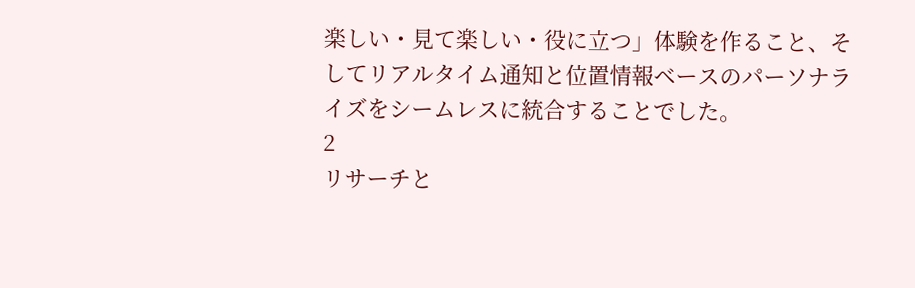楽しい・見て楽しい・役に立つ」体験を作ること、そしてリアルタイム通知と位置情報ベースのパーソナライズをシームレスに統合することでした。
2
リサーチと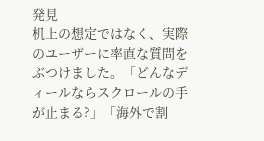発見
机上の想定ではなく、実際のユーザーに率直な質問をぶつけました。「どんなディールならスクロールの手が止まる?」「海外で割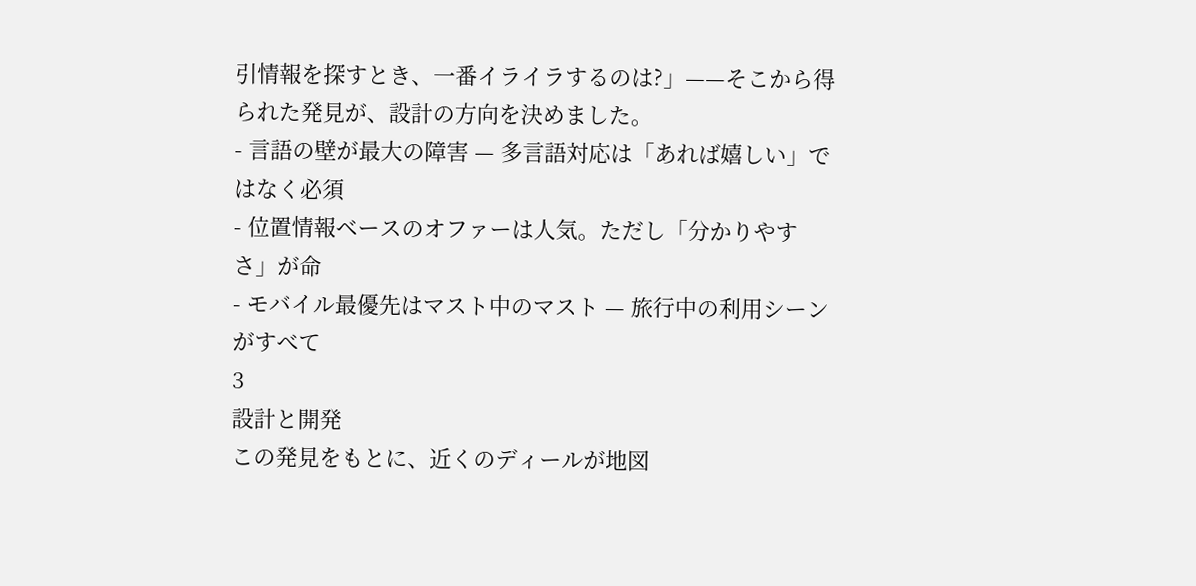引情報を探すとき、一番イライラするのは?」——そこから得られた発見が、設計の方向を決めました。
- 言語の壁が最大の障害 — 多言語対応は「あれば嬉しい」ではなく必須
- 位置情報ベースのオファーは人気。ただし「分かりやすさ」が命
- モバイル最優先はマスト中のマスト — 旅行中の利用シーンがすべて
3
設計と開発
この発見をもとに、近くのディールが地図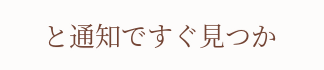と通知ですぐ見つか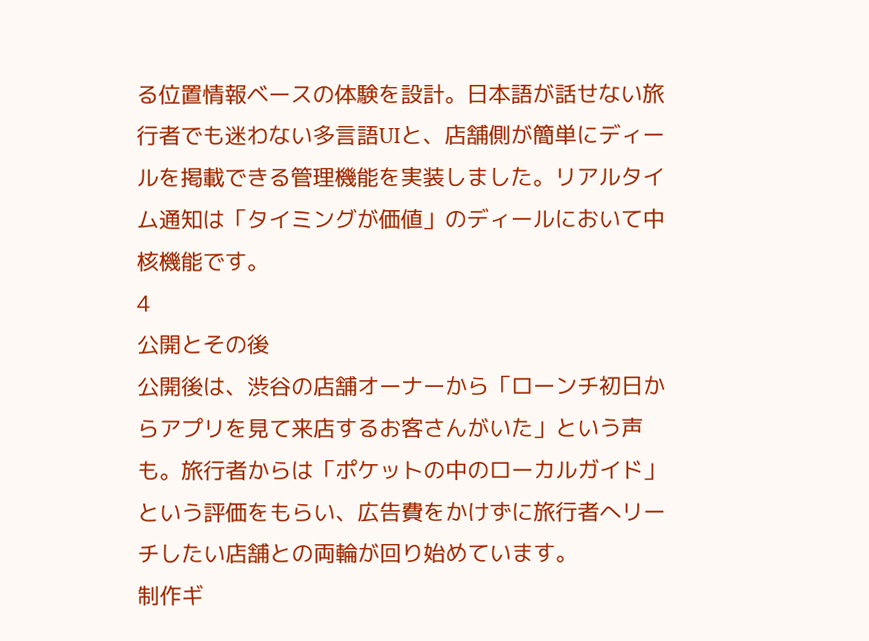る位置情報ベースの体験を設計。日本語が話せない旅行者でも迷わない多言語UIと、店舗側が簡単にディールを掲載できる管理機能を実装しました。リアルタイム通知は「タイミングが価値」のディールにおいて中核機能です。
4
公開とその後
公開後は、渋谷の店舗オーナーから「ローンチ初日からアプリを見て来店するお客さんがいた」という声も。旅行者からは「ポケットの中のローカルガイド」という評価をもらい、広告費をかけずに旅行者へリーチしたい店舗との両輪が回り始めています。
制作ギ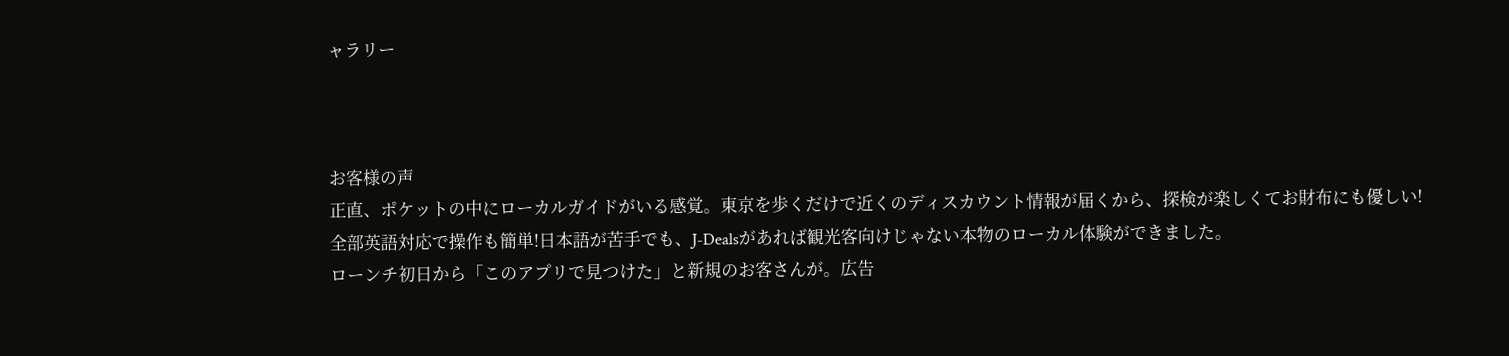ャラリー



お客様の声
正直、ポケットの中にローカルガイドがいる感覚。東京を歩くだけで近くのディスカウント情報が届くから、探検が楽しくてお財布にも優しい!
全部英語対応で操作も簡単!日本語が苦手でも、J-Dealsがあれば観光客向けじゃない本物のローカル体験ができました。
ローンチ初日から「このアプリで見つけた」と新規のお客さんが。広告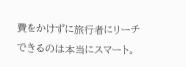費をかけずに旅行者にリーチできるのは本当にスマート。